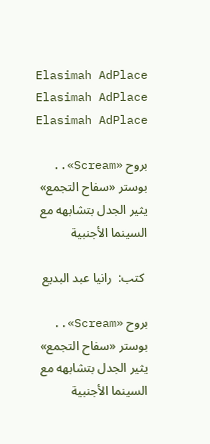Elasimah AdPlace
Elasimah AdPlace
Elasimah AdPlace

بروح «Scream».. بوستر «سفاح التجمع» يثير الجدل بتشابهه مع السينما الأجنبية

 كتب:  رانيا عبد البديع

بروح «Scream».. بوستر «سفاح التجمع» يثير الجدل بتشابهه مع السينما الأجنبية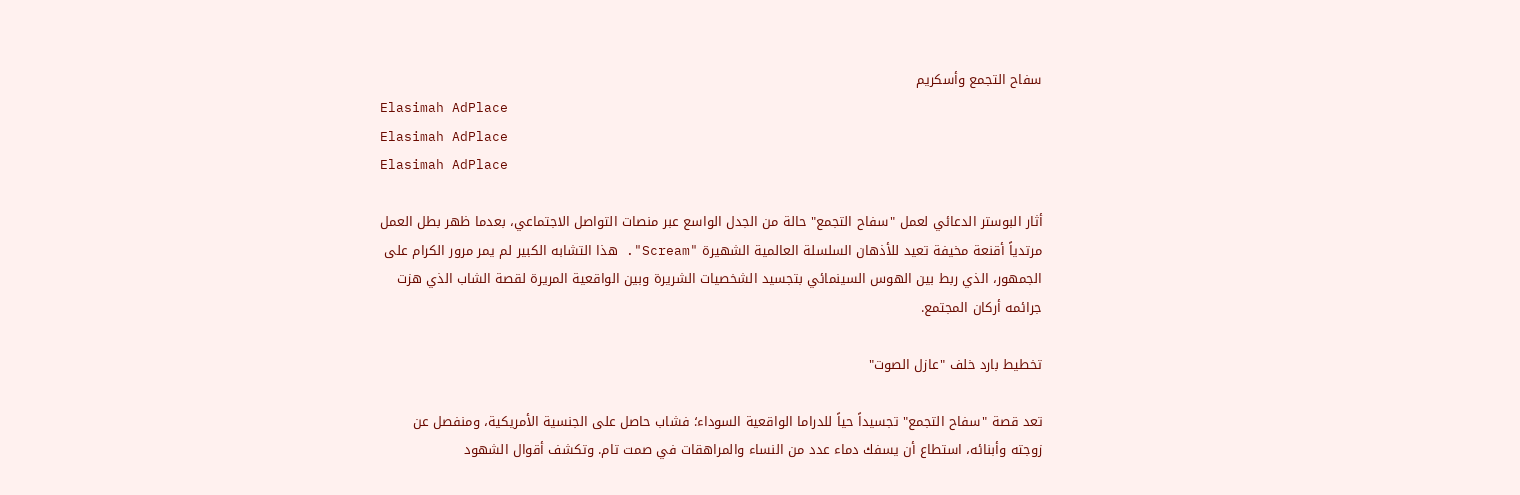سفاح التجمع وأسكريم
Elasimah AdPlace
Elasimah AdPlace
Elasimah AdPlace

أثار البوستر الدعائي لعمل "سفاح التجمع" حالة من الجدل الواسع عبر منصات التواصل الاجتماعي، بعدما ظهر بطل العمل مرتدياً أقنعة مخيفة تعيد للأذهان السلسلة العالمية الشهيرة "Scream". هذا التشابه الكبير لم يمر مرور الكرام على الجمهور، الذي ربط بين الهوس السينمائي بتجسيد الشخصيات الشريرة وبين الواقعية المريرة لقصة الشاب الذي هزت جرائمه أركان المجتمع.

تخطيط بارد خلف "عازل الصوت"

تعد قصة "سفاح التجمع" تجسيداً حياً للدراما الواقعية السوداء؛ فشاب حاصل على الجنسية الأمريكية، ومنفصل عن زوجته وأبنائه، استطاع أن يسفك دماء عدد من النساء والمراهقات في صمت تام. وتكشف أقوال الشهود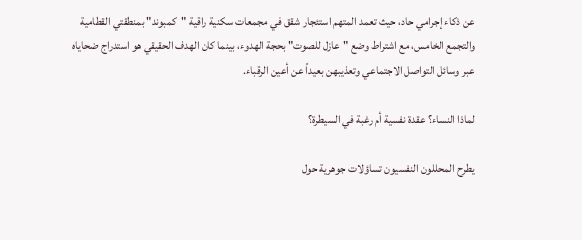عن ذكاء إجرامي حاد، حيث تعمد المتهم استئجار شقق في مجمعات سكنية راقية "كمبوند" بمنطقتي القطامية والتجمع الخامس، مع اشتراط وضع "عازل للصوت" بحجة الهدوء، بينما كان الهدف الحقيقي هو استدراج ضحاياه عبر وسائل التواصل الاجتماعي وتعذيبهن بعيداً عن أعين الرقباء.

لماذا النساء؟ عقدة نفسية أم رغبة في السيطرة؟

يطرح المحللون النفسيون تساؤلات جوهرية حول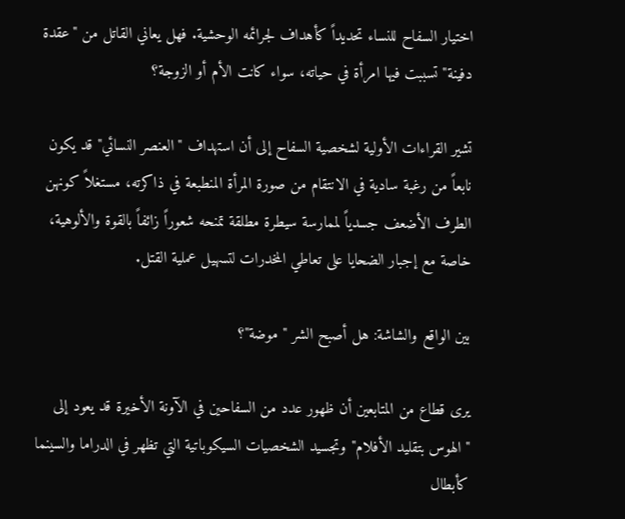اختيار السفاح للنساء تحديداً كأهداف لجرائمه الوحشية. فهل يعاني القاتل من "عقدة دفينة" تسببت فيها امرأة في حياته، سواء كانت الأم أو الزوجة؟

تشير القراءات الأولية لشخصية السفاح إلى أن استهداف "العنصر النسائي" قد يكون نابعاً من رغبة سادية في الانتقام من صورة المرأة المنطبعة في ذاكرته، مستغلاً كونهن الطرف الأضعف جسدياً لممارسة سيطرة مطلقة تمنحه شعوراً زائفاً بالقوة والألوهية، خاصة مع إجبار الضحايا على تعاطي المخدرات لتسهيل عملية القتل.

بين الواقع والشاشة: هل أصبح الشر "موضة"؟

يرى قطاع من المتابعين أن ظهور عدد من السفاحين في الآونة الأخيرة قد يعود إلى "الهوس بتقليد الأفلام" وتجسيد الشخصيات السيكوباتية التي تظهر في الدراما والسينما كأبطال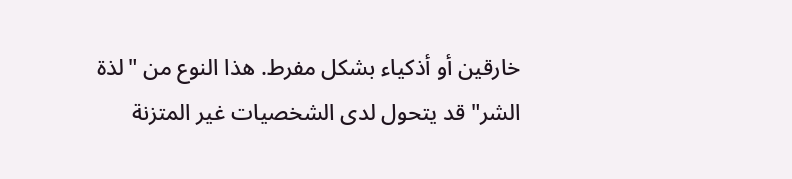خارقين أو أذكياء بشكل مفرط. هذا النوع من "لذة الشر" قد يتحول لدى الشخصيات غير المتزنة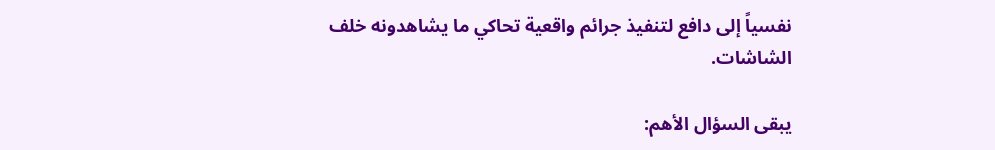نفسياً إلى دافع لتنفيذ جرائم واقعية تحاكي ما يشاهدونه خلف الشاشات.

يبقى السؤال الأهم: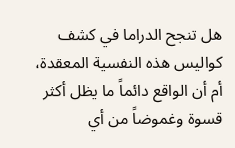هل تنجح الدراما في كشف كواليس هذه النفسية المعقدة، أم أن الواقع دائماً ما يظل أكثر قسوة وغموضاً من أي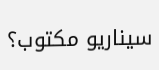سيناريو مكتوب؟